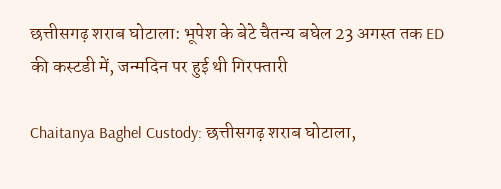छत्तीसगढ़ शराब घोटाला: भूपेश के बेटे चैतन्य बघेल 23 अगस्त तक ED की कस्टडी में, जन्मदिन पर हुई थी गिरफ्तारी

Chaitanya Baghel Custody: छत्तीसगढ़ शराब घोटाला,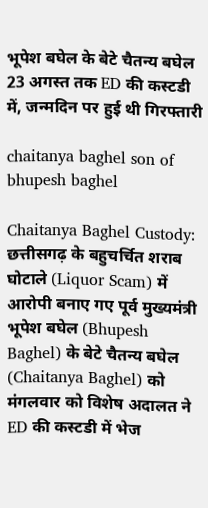भूपेश बघेल के बेटे चैतन्य बघेल 23 अगस्त तक ED की कस्टडी में, जन्मदिन पर हुई थी गिरफ्तारी

chaitanya baghel son of bhupesh baghel

Chaitanya Baghel Custody: छत्तीसगढ़ के बहुचर्चित शराब घोटाले (Liquor Scam) में आरोपी बनाए गए पूर्व मुख्यमंत्री भूपेश बघेल (Bhupesh Baghel) के बेटे चैतन्य बघेल (Chaitanya Baghel) को मंगलवार को विशेष अदालत ने ED की कस्टडी में भेज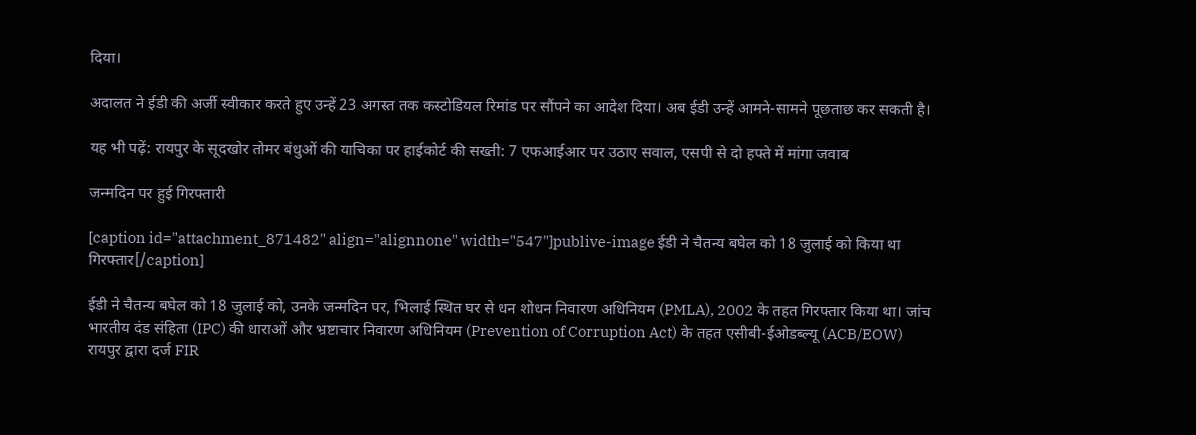दिया।

अदालत ने ईडी की अर्जी स्वीकार करते हुए उन्हें 23 अगस्त तक कस्टोडियल रिमांड पर सौंपने का आदेश दिया। अब ईडी उन्हें आमने-सामने पूछताछ कर सकती है।

यह भी पढ़ें: रायपुर के सूदखोर तोमर बंधुओं की याचिका पर हाईकोर्ट की सख्ती: 7 एफआईआर पर उठाए सवाल, एसपी से दो हफ्ते में मांगा जवाब

जन्मदिन पर हुई गिरफ्तारी

[caption id="attachment_871482" align="alignnone" width="547"]publive-image ईडी ने चैतन्य बघेल को 18 जुलाई को किया था गिरफ्तार[/caption]

ईडी ने चैतन्य बघेल को 18 जुलाई को, उनके जन्मदिन पर, भिलाई स्थित घर से धन शोधन निवारण अधिनियम (PMLA), 2002 के तहत गिरफ्तार किया था। जांच भारतीय दंड संहिता (IPC) की धाराओं और भ्रष्टाचार निवारण अधिनियम (Prevention of Corruption Act) के तहत एसीबी-ईओडब्ल्यू (ACB/EOW) रायपुर द्वारा दर्ज FIR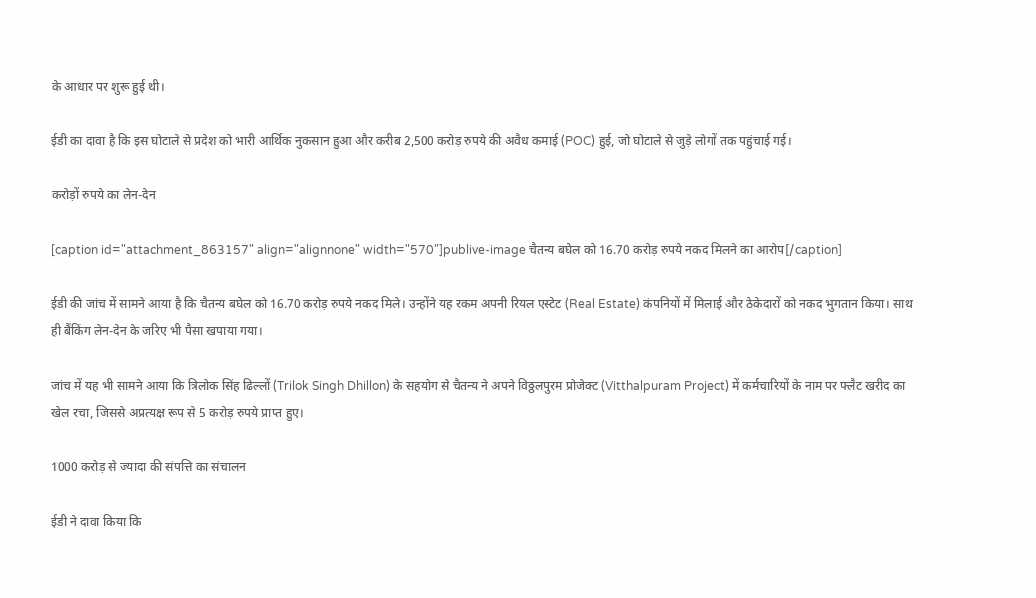के आधार पर शुरू हुई थी।

ईडी का दावा है कि इस घोटाले से प्रदेश को भारी आर्थिक नुकसान हुआ और करीब 2,500 करोड़ रुपये की अवैध कमाई (POC) हुई, जो घोटाले से जुड़े लोगों तक पहुंचाई गई।

करोड़ों रुपये का लेन-देन

[caption id="attachment_863157" align="alignnone" width="570"]publive-image चैतन्य बघेल को 16.70 करोड़ रुपये नकद मिलने का आरोप[/caption]

ईडी की जांच में सामने आया है कि चैतन्य बघेल को 16.70 करोड़ रुपये नकद मिले। उन्होंने यह रकम अपनी रियल एस्टेट (Real Estate) कंपनियों में मिलाई और ठेकेदारों को नकद भुगतान किया। साथ ही बैंकिंग लेन-देन के जरिए भी पैसा खपाया गया।

जांच में यह भी सामने आया कि त्रिलोक सिंह ढिल्लों (Trilok Singh Dhillon) के सहयोग से चैतन्य ने अपने विठ्ठलपुरम प्रोजेक्ट (Vitthalpuram Project) में कर्मचारियों के नाम पर फ्लैट खरीद का खेल रचा, जिससे अप्रत्यक्ष रूप से 5 करोड़ रुपये प्राप्त हुए।

1000 करोड़ से ज्यादा की संपत्ति का संचालन

ईडी ने दावा किया कि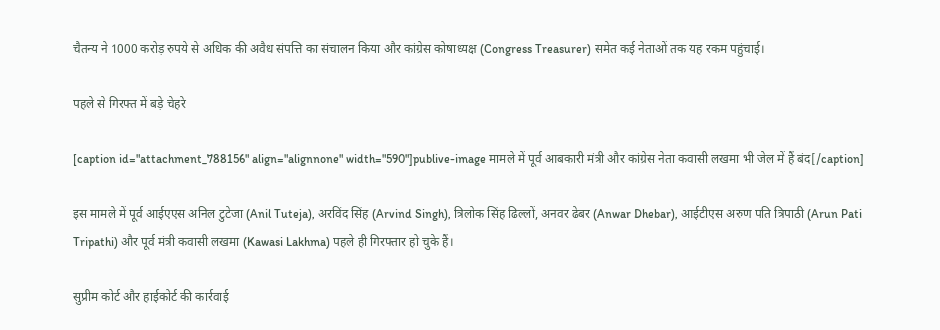चैतन्य ने 1000 करोड़ रुपये से अधिक की अवैध संपत्ति का संचालन किया और कांग्रेस कोषाध्यक्ष (Congress Treasurer) समेत कई नेताओं तक यह रकम पहुंचाई।

पहले से गिरफ्त में बड़े चेहरे

[caption id="attachment_788156" align="alignnone" width="590"]publive-image मामले में पूर्व आबकारी मंत्री और कांग्रेस नेता कवासी लखमा भी जेल में हैं बंद[/caption]

इस मामले में पूर्व आईएएस अनिल टुटेजा (Anil Tuteja), अरविंद सिंह (Arvind Singh), त्रिलोक सिंह ढिल्लों, अनवर ढेबर (Anwar Dhebar), आईटीएस अरुण पति त्रिपाठी (Arun Pati Tripathi) और पूर्व मंत्री कवासी लखमा (Kawasi Lakhma) पहले ही गिरफ्तार हो चुके हैं।

सुप्रीम कोर्ट और हाईकोर्ट की कार्रवाई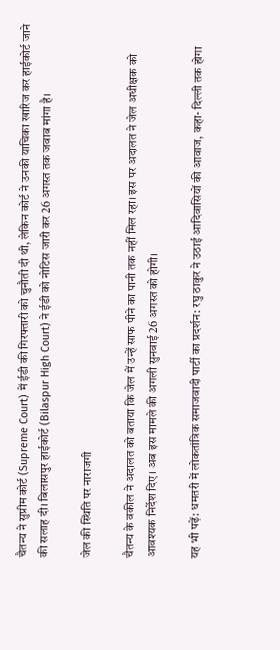चैतन्य ने सुप्रीम कोर्ट (Supreme Court) में ईडी की गिरफ्तारी को चुनौती दी थी, लेकिन कोर्ट ने उनकी याचिका खारिज कर हाईकोर्ट जाने की सलाह दी। बिलासपुर हाईकोर्ट (Bilaspur High Court) ने ईडी को नोटिस जारी कर 26 अगस्त तक जवाब मांगा है।

जेल की स्थिति पर नाराजगी

चैतन्य के वकील ने अदालत को बताया कि जेल में उन्हें साफ पीने का पानी तक नहीं मिल रहा। इस पर अदालत ने जेल अधीक्षक को आवश्यक निर्देश दिए। अब इस मामले की अगली सुनवाई 26 अगस्त को होगी।

यह भी पढ़ें: धमतरी में लोकतांत्रिक समाजवादी पार्टी का प्रदर्शन: रघु ठाकुर ने उठाई आदिवासियों की आवाज, कहा- दिल्ली तक होगा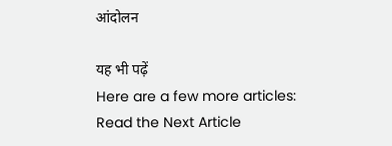आंदोलन

यह भी पढ़ें
Here are a few more articles:
Read the Next Article